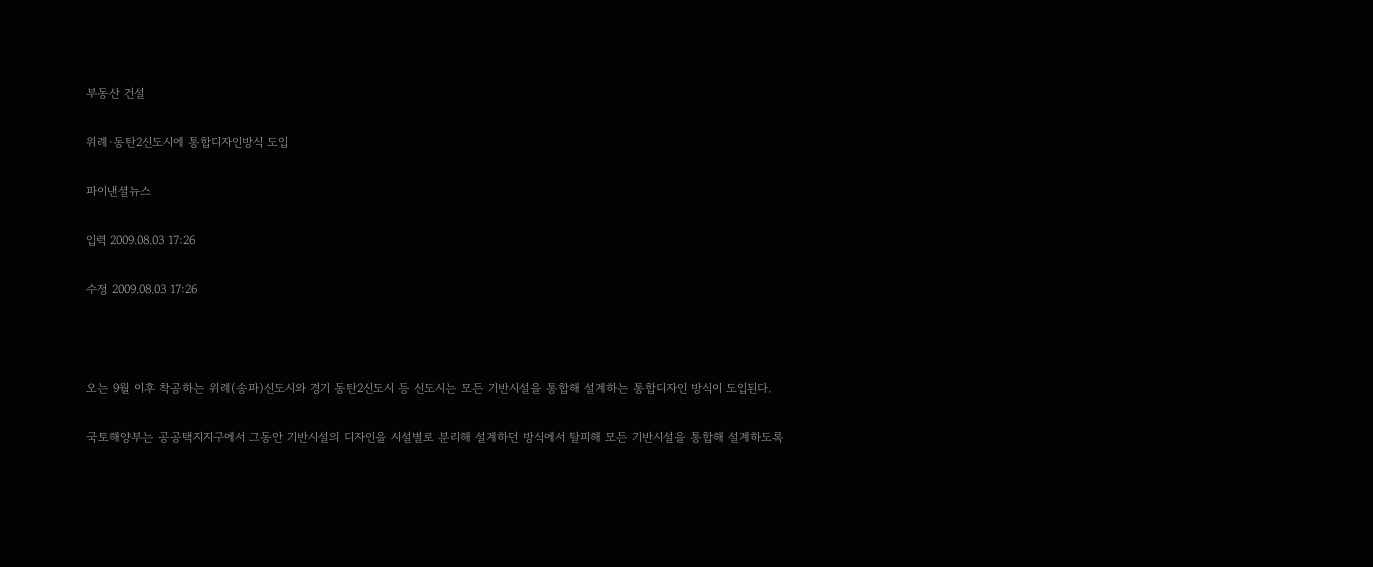부동산 건설

위례·동탄2신도시에 통합디자인방식 도입

파이낸셜뉴스

입력 2009.08.03 17:26

수정 2009.08.03 17:26



오는 9월 이후 착공하는 위례(송파)신도시와 경기 동탄2신도시 등 신도시는 모든 기반시설을 통합해 설계하는 통합디자인 방식이 도입된다.

국토해양부는 공공택지지구에서 그동안 기반시설의 디자인을 시설별로 분리해 설계하던 방식에서 탈피해 모든 기반시설을 통합해 설계하도록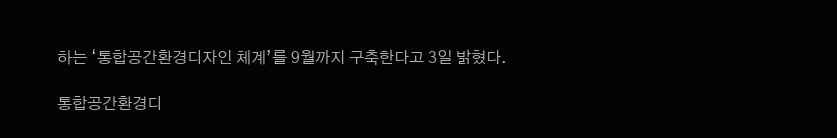하는 ‘통합공간환경디자인 체계’를 9월까지 구축한다고 3일 밝혔다.

통합공간환경디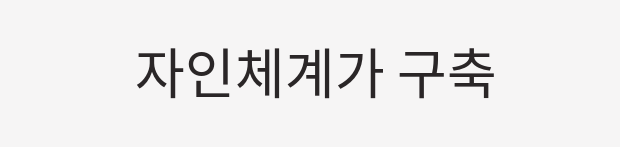자인체계가 구축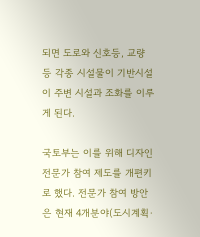되면 도로와 신호등, 교량 등 각종 시설물이 기반시설 이 주변 시설과 조화를 이루게 된다.

국토부는 이를 위해 디자인 전문가 참여 제도를 개편키로 했다. 전문가 참여 방안은 현재 4개분야(도시계획·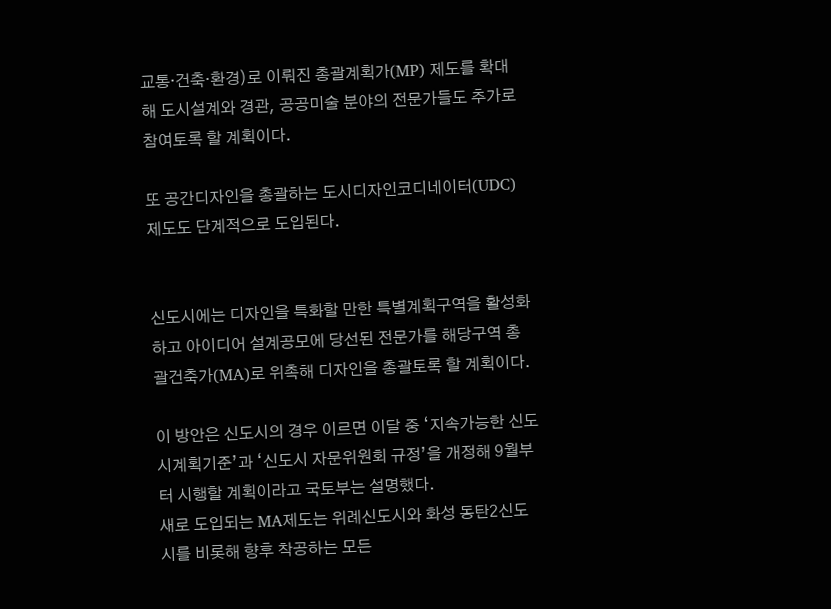교통·건축·환경)로 이뤄진 총괄계획가(MP) 제도를 확대해 도시설계와 경관, 공공미술 분야의 전문가들도 추가로 참여토록 할 계획이다.

또 공간디자인을 총괄하는 도시디자인코디네이터(UDC) 제도도 단계적으로 도입된다.


신도시에는 디자인을 특화할 만한 특별계획구역을 활성화하고 아이디어 설계공모에 당선된 전문가를 해당구역 총괄건축가(MA)로 위촉해 디자인을 총괄토록 할 계획이다.

이 방안은 신도시의 경우 이르면 이달 중 ‘지속가능한 신도시계획기준’과 ‘신도시 자문위원회 규정’을 개정해 9월부터 시행할 계획이라고 국토부는 설명했다.
새로 도입되는 MA제도는 위례신도시와 화성 동탄2신도시를 비롯해 향후 착공하는 모든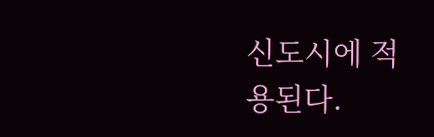신도시에 적용된다.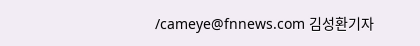/cameye@fnnews.com 김성환기자